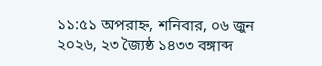১১:৫১ অপরাহ্ন, শনিবার, ০৬ জুন ২০২৬, ২৩ জ্যৈষ্ঠ ১৪৩৩ বঙ্গাব্দ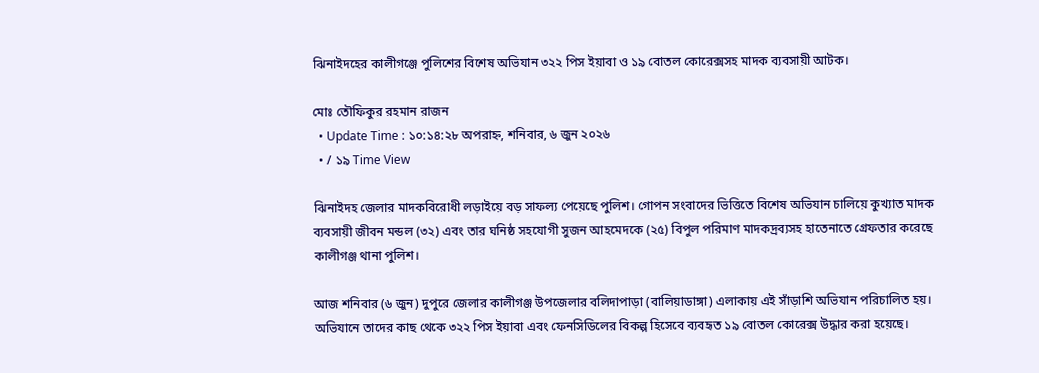ঝিনাইদহের কালীগঞ্জে পুলিশের বিশেষ অভিযান ৩২২ পিস ইয়াবা ও ১৯ বোতল কোরেক্সসহ মাদক ব্যবসায়ী আটক।

মোঃ তৌফিকুর রহমান রাজন
  • Update Time : ১০:১৪:২৮ অপরাহ্ন, শনিবার, ৬ জুন ২০২৬
  • / ১৯ Time View

ঝিনাইদহ জেলার মাদকবিরোধী লড়াইয়ে বড় সাফল্য পেয়েছে পুলিশ। গোপন সংবাদের ভিত্তিতে বিশেষ অভিযান চালিয়ে কুখ্যাত মাদক ব্যবসায়ী জীবন মন্ডল (৩২) এবং তার ঘনিষ্ঠ সহযোগী সুজন আহমেদকে (২৫) বিপুল পরিমাণ মাদকদ্রব্যসহ হাতেনাতে গ্রেফতার করেছে কালীগঞ্জ থানা পুলিশ।

আজ শনিবার (৬ জুন) দুপুরে জেলার কালীগঞ্জ উপজেলার বলিদাপাড়া (বালিয়াডাঙ্গা) এলাকায় এই সাঁড়াশি অভিযান পরিচালিত হয়। অভিযানে তাদের কাছ থেকে ৩২২ পিস ইয়াবা এবং ফেনসিডিলের বিকল্প হিসেবে ব্যবহৃত ১৯ বোতল কোরেক্স উদ্ধার করা হয়েছে।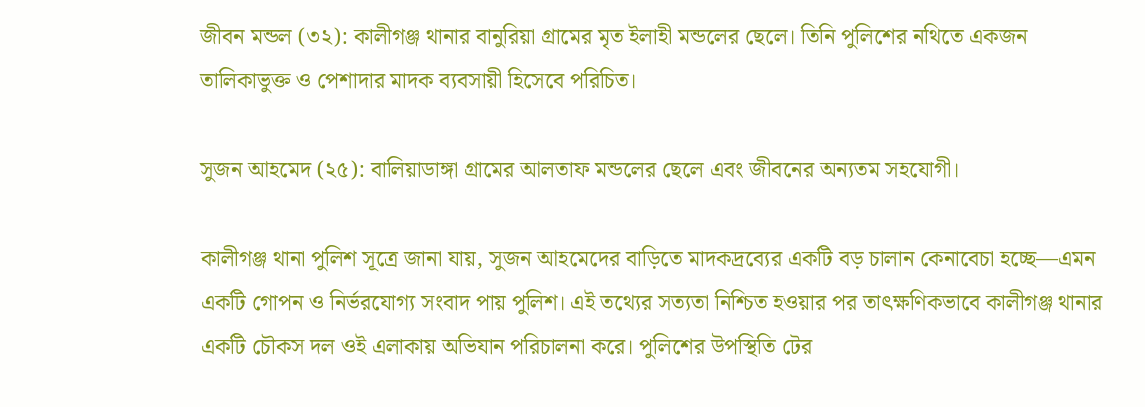জীবন মন্ডল (৩২): কালীগঞ্জ থানার বানুরিয়া গ্রামের মৃত ইলাহী মন্ডলের ছেলে। তিনি পুলিশের নথিতে একজন তালিকাভুক্ত ও পেশাদার মাদক ব্যবসায়ী হিসেবে পরিচিত।

সুজন আহমেদ (২৫): বালিয়াডাঙ্গা গ্রামের আলতাফ মন্ডলের ছেলে এবং জীবনের অন্যতম সহযোগী।

কালীগঞ্জ থানা পুলিশ সূত্রে জানা যায়, সুজন আহমেদের বাড়িতে মাদকদ্রব্যের একটি বড় চালান কেনাবেচা হচ্ছে—এমন একটি গোপন ও নির্ভরযোগ্য সংবাদ পায় পুলিশ। এই তথ্যের সত্যতা নিশ্চিত হওয়ার পর তাৎক্ষণিকভাবে কালীগঞ্জ থানার একটি চৌকস দল ওই এলাকায় অভিযান পরিচালনা করে। পুলিশের উপস্থিতি টের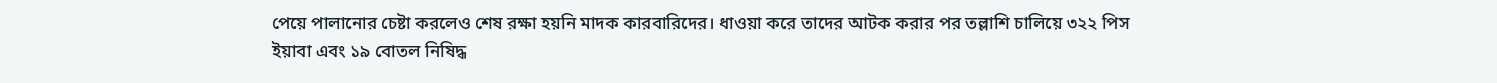পেয়ে পালানোর চেষ্টা করলেও শেষ রক্ষা হয়নি মাদক কারবারিদের। ধাওয়া করে তাদের আটক করার পর তল্লাশি চালিয়ে ৩২২ পিস ইয়াবা এবং ১৯ বোতল নিষিদ্ধ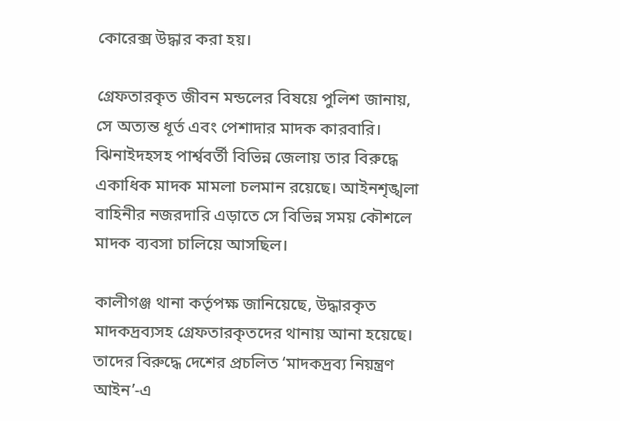কোরেক্স উদ্ধার করা হয়।

গ্রেফতারকৃত জীবন মন্ডলের বিষয়ে পুলিশ জানায়, সে অত্যন্ত ধূর্ত এবং পেশাদার মাদক কারবারি। ঝিনাইদহসহ পার্শ্ববর্তী বিভিন্ন জেলায় তার বিরুদ্ধে একাধিক মাদক মামলা চলমান রয়েছে। আইনশৃঙ্খলা বাহিনীর নজরদারি এড়াতে সে বিভিন্ন সময় কৌশলে মাদক ব্যবসা চালিয়ে আসছিল।

কালীগঞ্জ থানা কর্তৃপক্ষ জানিয়েছে, উদ্ধারকৃত মাদকদ্রব্যসহ গ্রেফতারকৃতদের থানায় আনা হয়েছে। তাদের বিরুদ্ধে দেশের প্রচলিত ‘মাদকদ্রব্য নিয়ন্ত্রণ আইন’-এ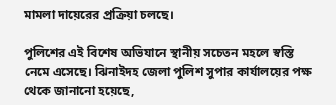মামলা দায়েরের প্রক্রিয়া চলছে।

পুলিশের এই বিশেষ অভিযানে স্থানীয় সচেতন মহলে স্বস্তি নেমে এসেছে। ঝিনাইদহ জেলা পুলিশ সুপার কার্যালয়ের পক্ষ থেকে জানানো হয়েছে,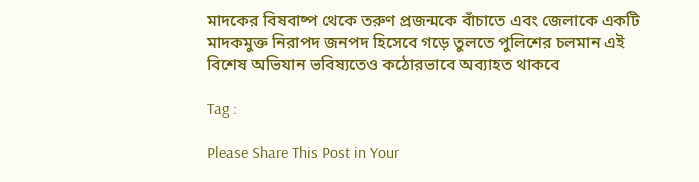মাদকের বিষবাষ্প থেকে তরুণ প্রজন্মকে বাঁচাতে এবং জেলাকে একটি মাদকমুক্ত নিরাপদ জনপদ হিসেবে গড়ে তুলতে পুলিশের চলমান এই বিশেষ অভিযান ভবিষ্যতেও কঠোরভাবে অব্যাহত থাকবে

Tag :

Please Share This Post in Your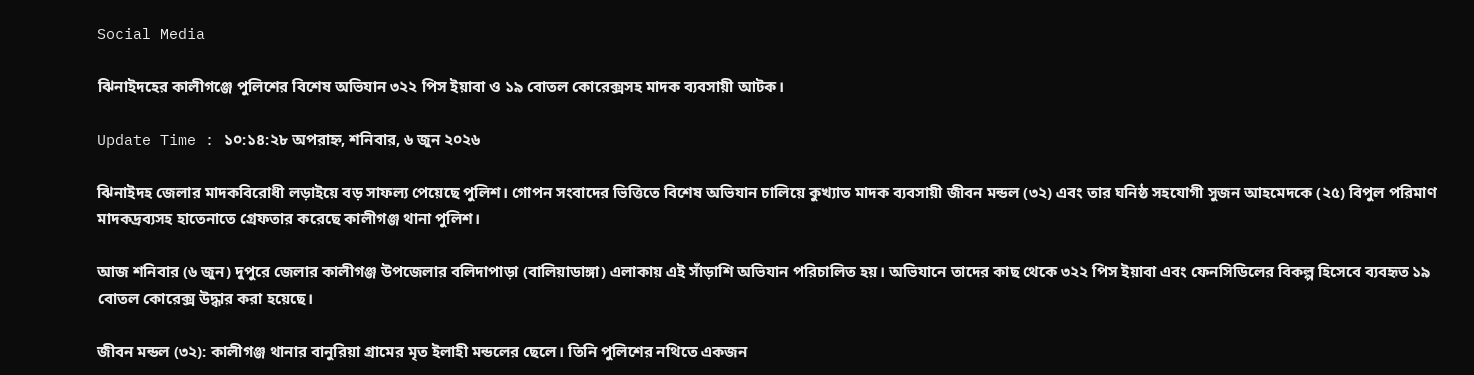Social Media

ঝিনাইদহের কালীগঞ্জে পুলিশের বিশেষ অভিযান ৩২২ পিস ইয়াবা ও ১৯ বোতল কোরেক্সসহ মাদক ব্যবসায়ী আটক।

Update Time : ১০:১৪:২৮ অপরাহ্ন, শনিবার, ৬ জুন ২০২৬

ঝিনাইদহ জেলার মাদকবিরোধী লড়াইয়ে বড় সাফল্য পেয়েছে পুলিশ। গোপন সংবাদের ভিত্তিতে বিশেষ অভিযান চালিয়ে কুখ্যাত মাদক ব্যবসায়ী জীবন মন্ডল (৩২) এবং তার ঘনিষ্ঠ সহযোগী সুজন আহমেদকে (২৫) বিপুল পরিমাণ মাদকদ্রব্যসহ হাতেনাতে গ্রেফতার করেছে কালীগঞ্জ থানা পুলিশ।

আজ শনিবার (৬ জুন) দুপুরে জেলার কালীগঞ্জ উপজেলার বলিদাপাড়া (বালিয়াডাঙ্গা) এলাকায় এই সাঁড়াশি অভিযান পরিচালিত হয়। অভিযানে তাদের কাছ থেকে ৩২২ পিস ইয়াবা এবং ফেনসিডিলের বিকল্প হিসেবে ব্যবহৃত ১৯ বোতল কোরেক্স উদ্ধার করা হয়েছে।

জীবন মন্ডল (৩২): কালীগঞ্জ থানার বানুরিয়া গ্রামের মৃত ইলাহী মন্ডলের ছেলে। তিনি পুলিশের নথিতে একজন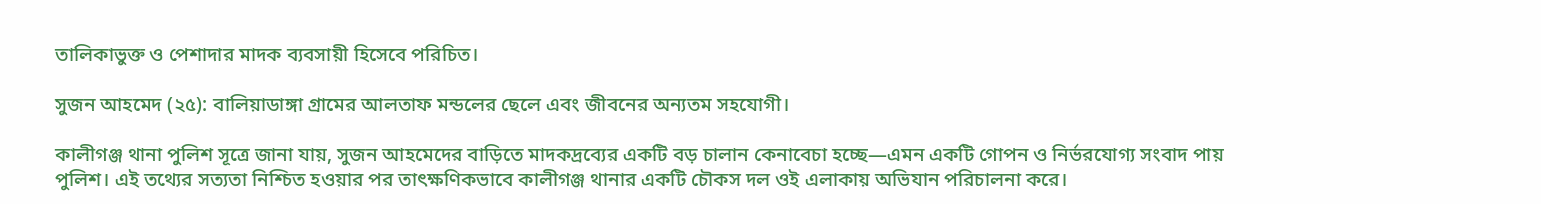তালিকাভুক্ত ও পেশাদার মাদক ব্যবসায়ী হিসেবে পরিচিত।

সুজন আহমেদ (২৫): বালিয়াডাঙ্গা গ্রামের আলতাফ মন্ডলের ছেলে এবং জীবনের অন্যতম সহযোগী।

কালীগঞ্জ থানা পুলিশ সূত্রে জানা যায়, সুজন আহমেদের বাড়িতে মাদকদ্রব্যের একটি বড় চালান কেনাবেচা হচ্ছে—এমন একটি গোপন ও নির্ভরযোগ্য সংবাদ পায় পুলিশ। এই তথ্যের সত্যতা নিশ্চিত হওয়ার পর তাৎক্ষণিকভাবে কালীগঞ্জ থানার একটি চৌকস দল ওই এলাকায় অভিযান পরিচালনা করে।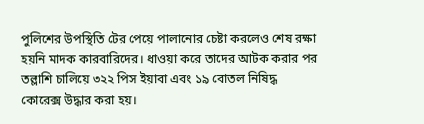পুলিশের উপস্থিতি টের পেয়ে পালানোর চেষ্টা করলেও শেষ রক্ষা হয়নি মাদক কারবারিদের। ধাওয়া করে তাদের আটক করার পর তল্লাশি চালিয়ে ৩২২ পিস ইয়াবা এবং ১৯ বোতল নিষিদ্ধ কোরেক্স উদ্ধার করা হয়।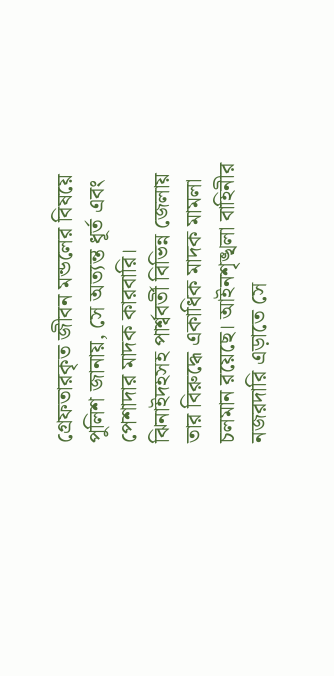গ্রেফতারকৃত জীবন মন্ডলের বিষয়ে পুলিশ জানায়, সে অত্যন্ত ধূর্ত এবং পেশাদার মাদক কারবারি। ঝিনাইদহসহ পার্শ্ববর্তী বিভিন্ন জেলায় তার বিরুদ্ধে একাধিক মাদক মামলা চলমান রয়েছে। আইনশৃঙ্খলা বাহিনীর নজরদারি এড়াতে সে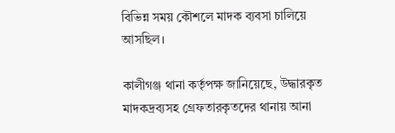বিভিন্ন সময় কৌশলে মাদক ব্যবসা চালিয়ে আসছিল।

কালীগঞ্জ থানা কর্তৃপক্ষ জানিয়েছে, উদ্ধারকৃত মাদকদ্রব্যসহ গ্রেফতারকৃতদের থানায় আনা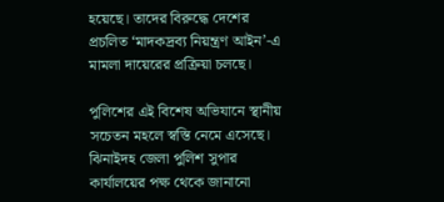হয়েছে। তাদের বিরুদ্ধে দেশের প্রচলিত ‘মাদকদ্রব্য নিয়ন্ত্রণ আইন’-এ মামলা দায়েরের প্রক্রিয়া চলছে।

পুলিশের এই বিশেষ অভিযানে স্থানীয় সচেতন মহলে স্বস্তি নেমে এসেছে। ঝিনাইদহ জেলা পুলিশ সুপার কার্যালয়ের পক্ষ থেকে জানানো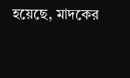হয়েছে, মাদকের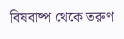বিষবাষ্প থেকে তরুণ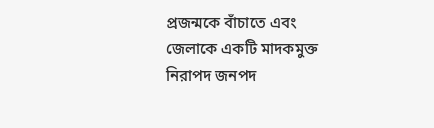প্রজন্মকে বাঁচাতে এবং জেলাকে একটি মাদকমুক্ত নিরাপদ জনপদ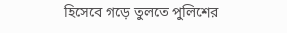হিসেবে গড়ে তুলতে পুলিশের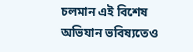চলমান এই বিশেষ অভিযান ভবিষ্যতেও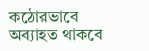কঠোরভাবে অব্যাহত থাকবে